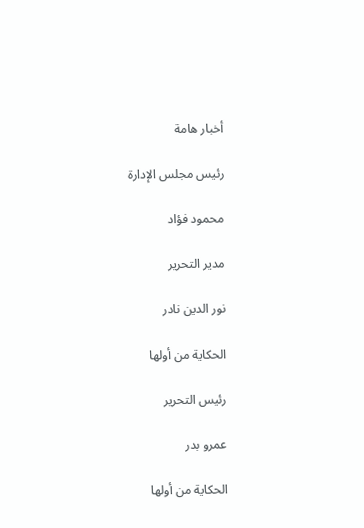أخبار هامة

رئيس مجلس الإدارة

محمود فؤاد

مدير التحرير

نور الدين نادر

الحكاية من أولها

رئيس التحرير

عمرو بدر

الحكاية من أولها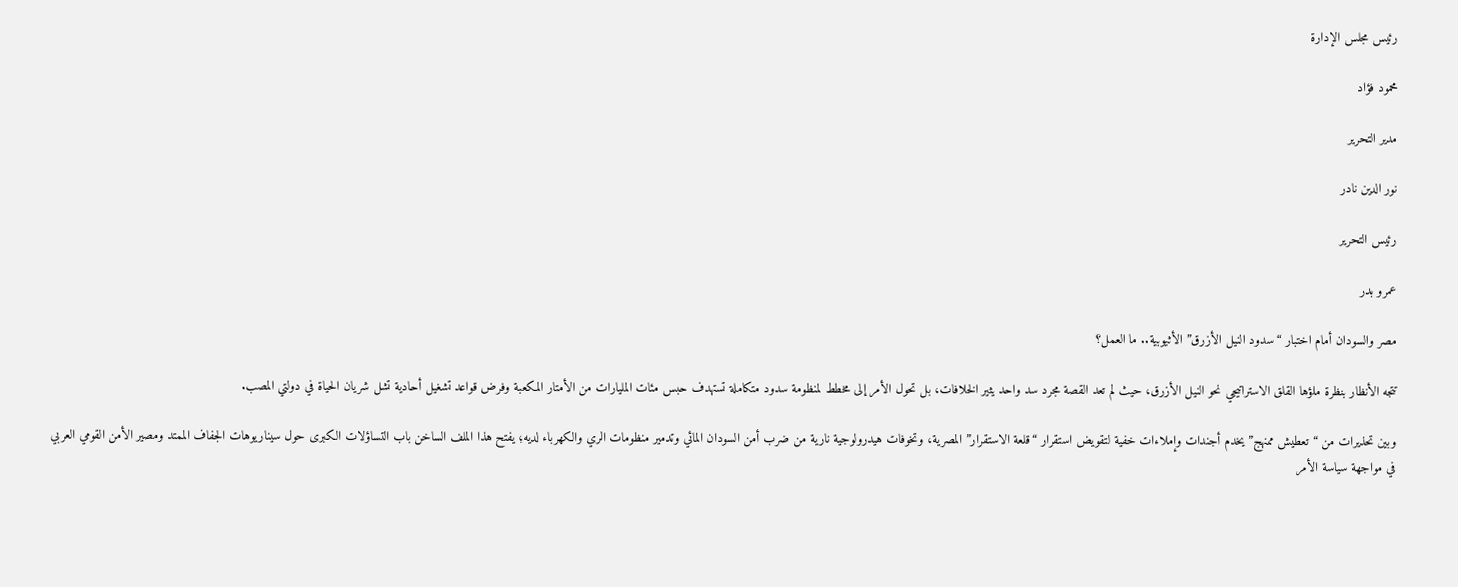رئيس مجلس الإدارة

محمود فؤاد

مدير التحرير

نور الدين نادر

رئيس التحرير

عمرو بدر

مصر والسودان أمام اختبار “سدود النيل الأزرق” الأثيوبية.. ما العمل؟

تتجه الأنظار بنظرة ملؤها القلق الاستراتيجي نحو النيل الأزرق، حيث لم تعد القصة مجرد سد واحد يثير الخلافات، بل تحول الأمر إلى مخطط لمنظومة سدود متكاملة تستهدف حبس مئات المليارات من الأمتار المكعبة وفرض قواعد تشغيل أحادية تشل شريان الحياة في دولتي المصب.

وبين تحذيرات من “تعطيش ممنهج” يخدم أجندات وإملاءات خفية لتقويض استقرار “قلعة الاستقرار” المصرية، وتخوفات هيدرولوجية نارية من ضرب أمن السودان المائي وتدمير منظومات الري والكهرباء لديه؛ يفتح هذا الملف الساخن باب التساؤلات الكبرى حول سيناريوهات الجفاف الممتد ومصير الأمن القومي العربي في مواجهة سياسة الأمر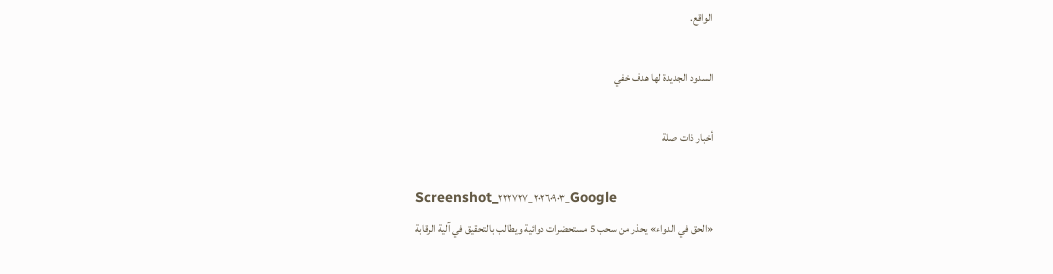الواقع.

السدود الجديدة لها هدف خفي

أخبار ذات صلة

Screenshot_٢٠٢٦٠٩٠٣_٢٢٢٧٢٧_Google
«الحق في الدواء» يحذر من سحب 5 مستحضرات دوائية ويطالب بالتحقيق في آلية الرقابة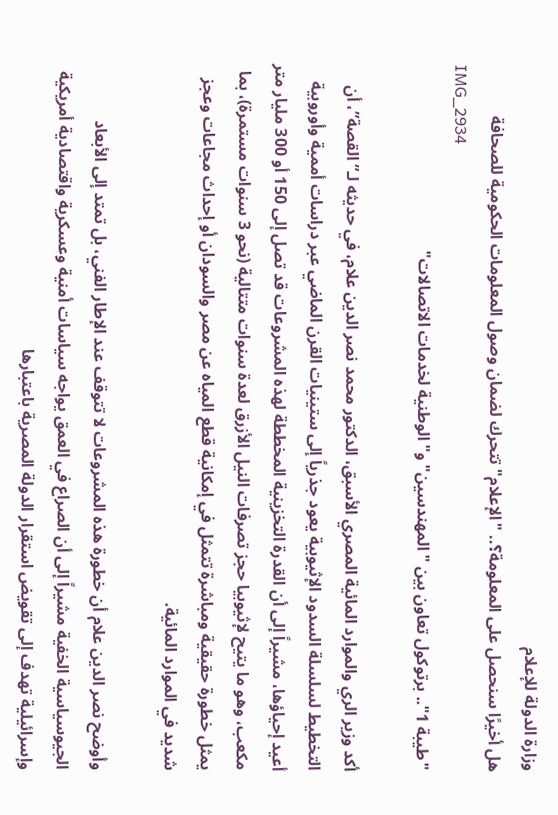وزارة الدولة للإعلام
هل أخيرًا سنحصل على المعلومة؟.. "الإعلام" تتحرك لضمان وصول المعلومات الحكومية للصحافة
IMG_2934
"طيبة 1".. برتوكول تعاون بين "المهندسين" و"الوطنية لخدمات الاتصالات"

أكد وزير الري والموارد المائية المصري الأسبق، الدكتور محمد نصر الدين علام، في حديثه لـ”القصة”، أن التخطيط لسلسلة السدود الإثيوبية يعود جذرياً إلى ستينيات القرن الماضي عبر دراسات أممية وأوروبية أعيد إحياؤها، مشيراً إلى أن القدرة التخزينية المخططة لهذه المشروعات قد تصل إلى 150 أو 300 مليار متر مكعب، وهو ما يتيح لإثيوبيا حجز تصرفات النيل الأزرق لعدة سنوات متتالية (نحو 3 سنوات مستمرة)، بما يمثل خطورة حقيقية ومباشرة تتمثل في إمكانية قطع المياه عن مصر والسودان أو إحداث مجاعات وعجز شديد في الموارد المائية.

وأوضح نصر الدين علام أن خطورة هذه المشروعات لا تتوقف عند الإطار الفني، بل تمتد إلى الأبعاد الجيوسياسية الخفية مشيراً إلى أن الصراع في العمق يواجه سياسات أمنية وعسكرية واقتصادية أمريكية وإسرائيلية تهدف إلى تقويض استقرار الدولة المصرية باعتبارها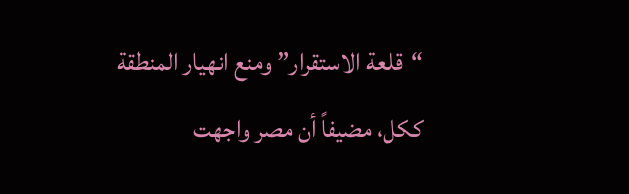“قلعة الاستقرار” ومنع انهيار المنطقة ككل، مضيفاً أن مصر واجهت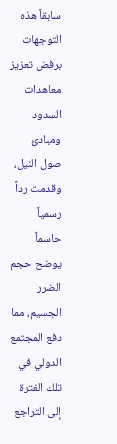سابقاً هذه التوجهات برفض تعزيز معاهدات السدود ومبادئ صول النيل، وقدمت رداً رسمياً حاسماً يوضح حجم الضرر الجسيم، مما دفع المجتمع الدولي في تلك الفترة إلى التراجع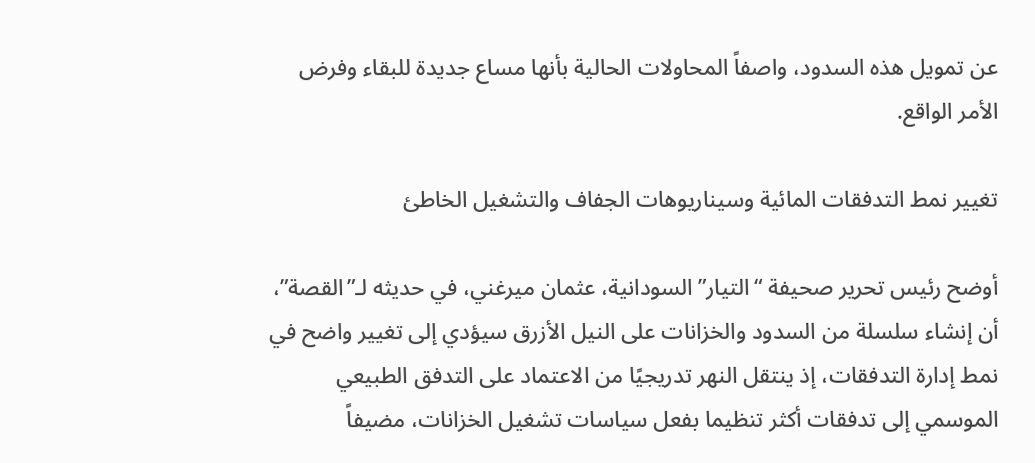عن تمويل هذه السدود، واصفاً المحاولات الحالية بأنها مساع جديدة للبقاء وفرض الأمر الواقع.

تغيير نمط التدفقات المائية وسيناريوهات الجفاف والتشغيل الخاطئ

أوضح رئيس تحرير صحيفة “التيار” السودانية، عثمان ميرغني، في حديثه لـ”القصة”، أن إنشاء سلسلة من السدود والخزانات على النيل الأزرق سيؤدي إلى تغيير واضح في نمط إدارة التدفقات، إذ ينتقل النهر تدريجيًا من الاعتماد على التدفق الطبيعي الموسمي إلى تدفقات أكثر تنظيما بفعل سياسات تشغيل الخزانات، مضيفاً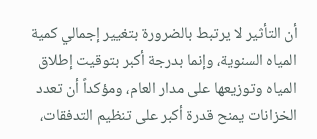أن التأثير لا يرتبط بالضرورة بتغيير إجمالي كمية المياه السنوية، وإنما بدرجة أكبر بتوقيت إطلاق المياه وتوزيعها على مدار العام، ومؤكداً أن تعدد الخزانات يمنح قدرة أكبر على تنظيم التدفقات،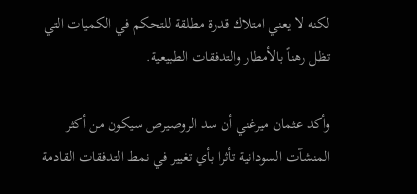لكنه لا يعني امتلاك قدرة مطلقة للتحكم في الكميات التي تظل رهناً بالأمطار والتدفقات الطبيعية.

وأكد عثمان ميرغني أن سد الروصيرص سيكون من أكثر المنشآت السودانية تأثرا بأي تغيير في نمط التدفقات القادمة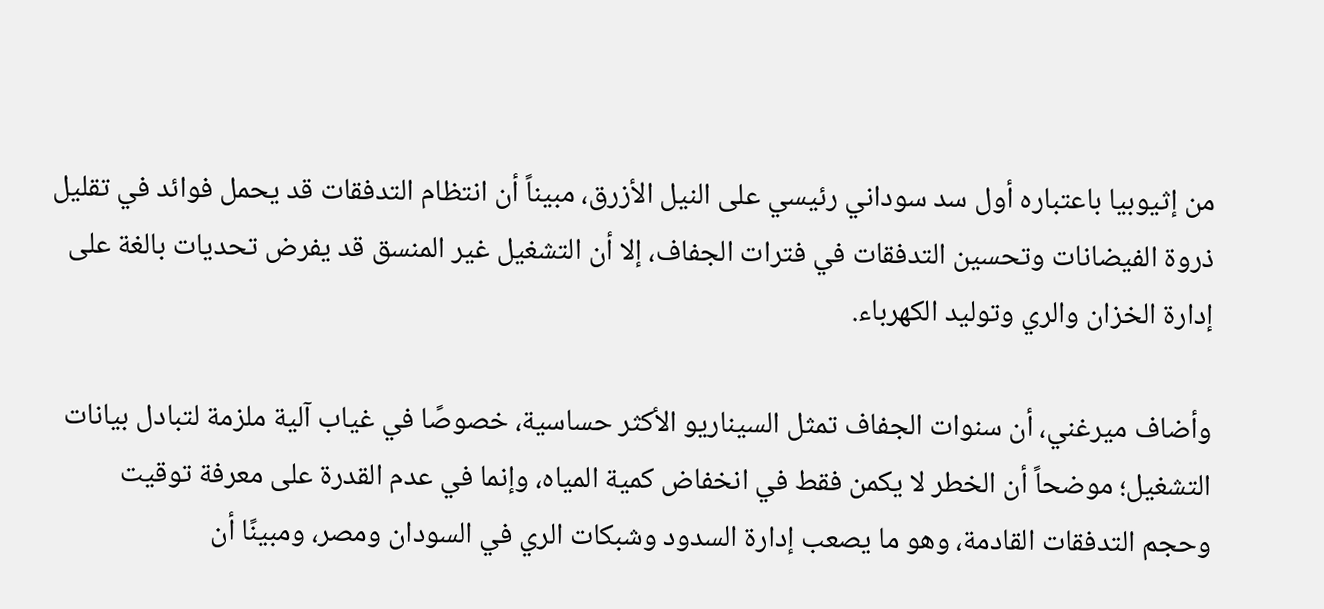من إثيوبيا باعتباره أول سد سوداني رئيسي على النيل الأزرق، مبيناً أن انتظام التدفقات قد يحمل فوائد في تقليل ذروة الفيضانات وتحسين التدفقات في فترات الجفاف، إلا أن التشغيل غير المنسق قد يفرض تحديات بالغة على إدارة الخزان والري وتوليد الكهرباء.

وأضاف ميرغني، أن سنوات الجفاف تمثل السيناريو الأكثر حساسية، خصوصًا في غياب آلية ملزمة لتبادل بيانات التشغيل؛ موضحاً أن الخطر لا يكمن فقط في انخفاض كمية المياه، وإنما في عدم القدرة على معرفة توقيت وحجم التدفقات القادمة، وهو ما يصعب إدارة السدود وشبكات الري في السودان ومصر، ومبينًا أن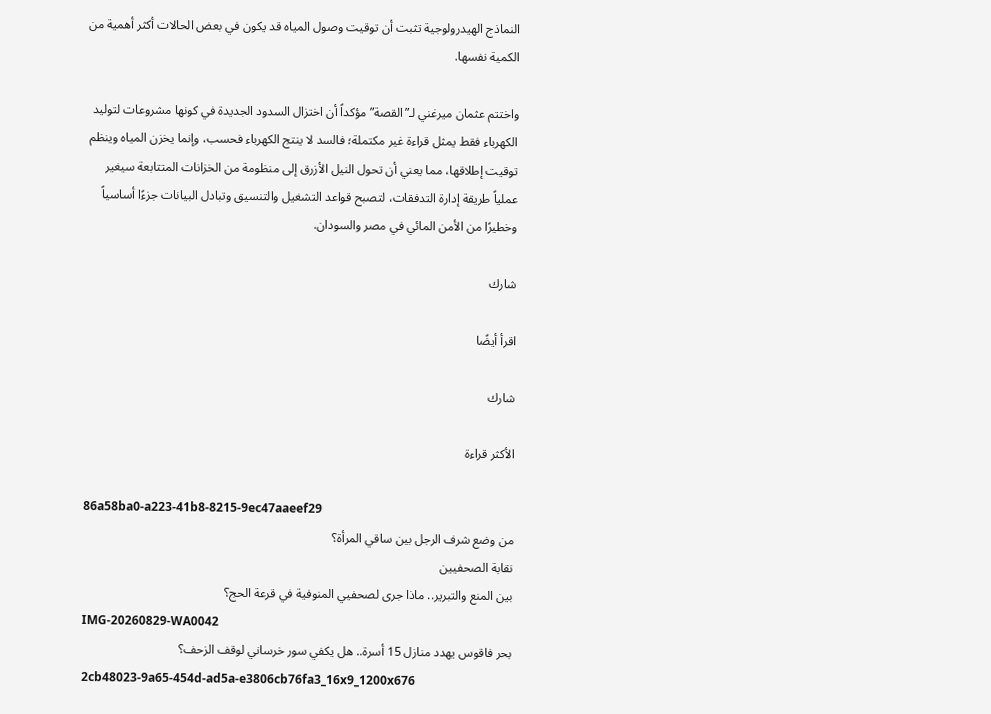النماذج الهيدرولوجية تثبت أن توقيت وصول المياه قد يكون في بعض الحالات أكثر أهمية من الكمية نفسها.

واختتم عثمان ميرغني لـ”القصة” مؤكداً أن اختزال السدود الجديدة في كونها مشروعات لتوليد الكهرباء فقط يمثل قراءة غير مكتملة؛ فالسد لا ينتج الكهرباء فحسب، وإنما يخزن المياه وينظم توقيت إطلاقها، مما يعني أن تحول النيل الأزرق إلى منظومة من الخزانات المتتابعة سيغير عملياً طريقة إدارة التدفقات، لتصبح قواعد التشغيل والتنسيق وتبادل البيانات جزءًا أساسياً وخطيرًا من الأمن المائي في مصر والسودان.

شارك

اقرأ أيضًا

شارك

الأكثر قراءة

86a58ba0-a223-41b8-8215-9ec47aaeef29
من وضع شرف الرجل بين ساقي المرأة؟
نقابة الصحفيين
بين المنع والتبرير.. ماذا جرى لصحفيي المنوفية في قرعة الحج؟
IMG-20260829-WA0042
بحر فاقوس يهدد منازل 15 أسرة.. هل يكفي سور خرساني لوقف الزحف؟
2cb48023-9a65-454d-ad5a-e3806cb76fa3_16x9_1200x676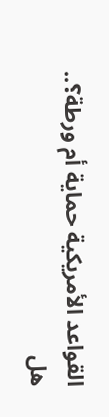القواعد الأمريكية حماية أم ورطة؟.. هل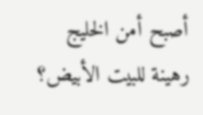أصبح أمن الخليج رهينة للبيت الأبيض؟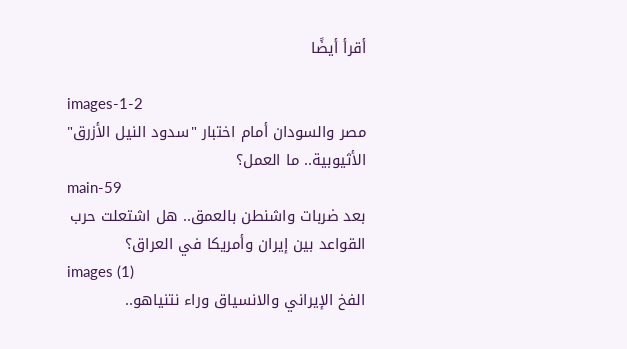أقرأ أيضًا

images-1-2
مصر والسودان أمام اختبار "سدود النيل الأزرق" الأثيوبية.. ما العمل؟
main-59
بعد ضربات واشنطن بالعمق.. هل اشتعلت حرب القواعد بين إيران وأمريكا في العراق؟
images (1)
الفخ الإيراني والانسياق وراء نتنياهو..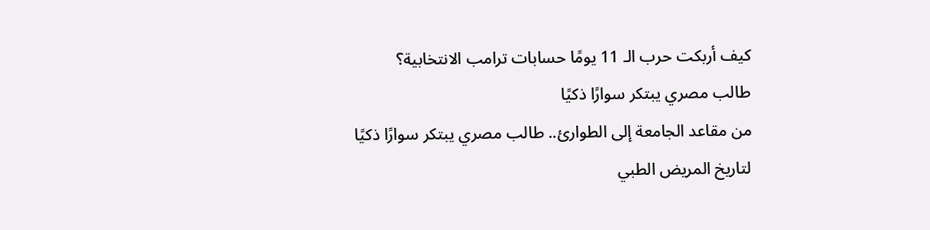كيف أربكت حرب الـ 11 يومًا حسابات ترامب الانتخابية؟
طالب مصري يبتكر سوارًا ذكيًا
من مقاعد الجامعة إلى الطوارئ.. طالب مصري يبتكر سوارًا ذكيًا لتاريخ المريض الطبي